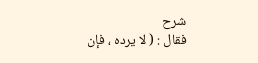شرح
فقال : ( لا يرده ، فإن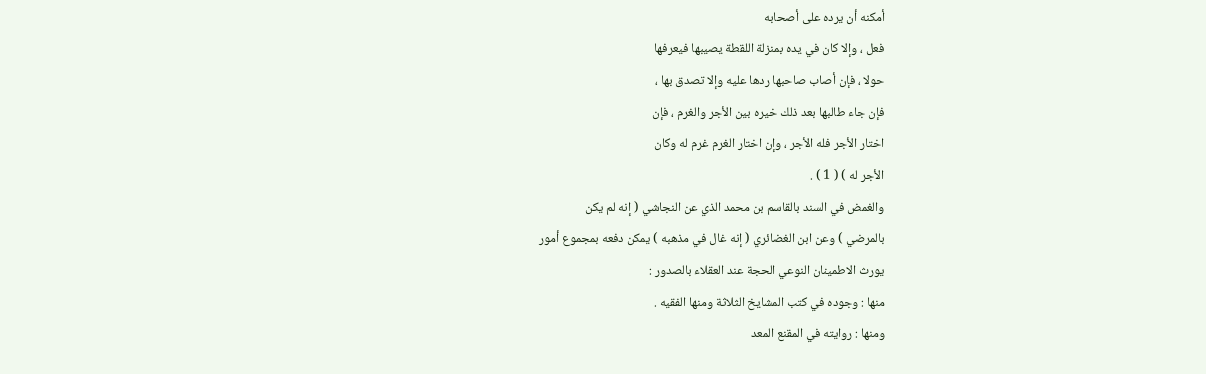أمكنه أن يرده على أصحابه
فعل ، وإلا كان في يده بمنزلة اللقطة يصيبها فيعرفها
حولا ، فإن أصاب صاحبها ردها عليه وإلا تصدق بها ،
فإن جاء طالبها بعد ذلك خيره بين الأجر والغرم ، فإن
اختار الأجر فله الأجر ، وإن اختار الغرم غرم له وكان
الأجر له ) ( 1 ) .
والغمض في السند بالقاسم بن محمد الذي عن النجاشي ( إنه لم يكن
بالمرضي ) وعن ابن الغضائري ( إنه غال في مذهبه ) يمكن دفعه بمجموع أمور
يورث الاطمينان النوعي الحجة عند العقلاء بالصدور :
منها : وجوده في كتب المشايخ الثلاثة ومنها الفقيه .
ومنها : روايته في المقنع المعد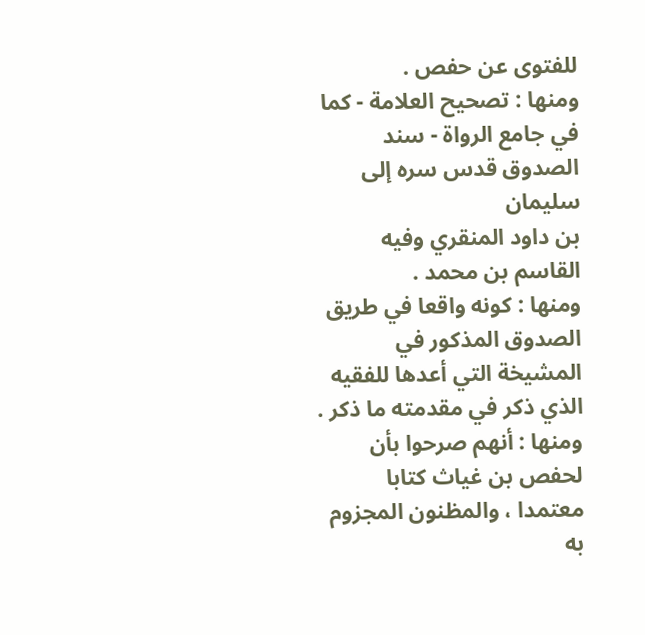للفتوى عن حفص .
ومنها : تصحيح العلامة - كما في جامع الرواة - سند الصدوق قدس سره إلى سليمان
بن داود المنقري وفيه القاسم بن محمد .
ومنها : كونه واقعا في طريق الصدوق المذكور في المشيخة التي أعدها للفقيه
الذي ذكر في مقدمته ما ذكر .
ومنها : أنهم صرحوا بأن لحفص بن غياث كتابا معتمدا ، والمظنون المجزوم به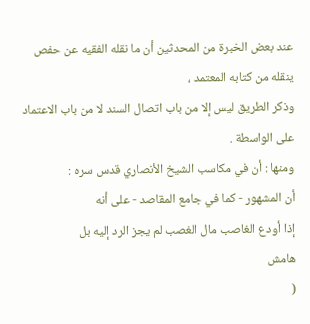عند بعض الخبرة من المحدثين أن ما نقله الفقيه عن حفص ينقله من كتابه المعتمد ،
وذكر الطريق ليس إلا من باب اتصال السند لا من باب الاعتماد على الواسطة .
ومنها : أن في مكاسب الشيخ الأنصاري قدس سره :
أن المشهور - كما في جامع المقاصد - على أنه
إذا أودع الغاصب مال الغصب لم يجز الرد إليه بل
هامش
(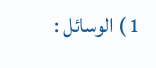1 ) الوسائل :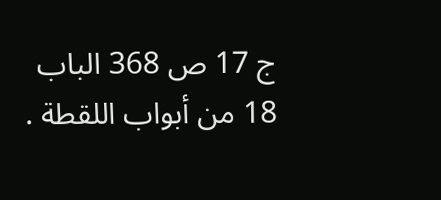ج 17 ص 368 الباب 18 من أبواب اللقطة .